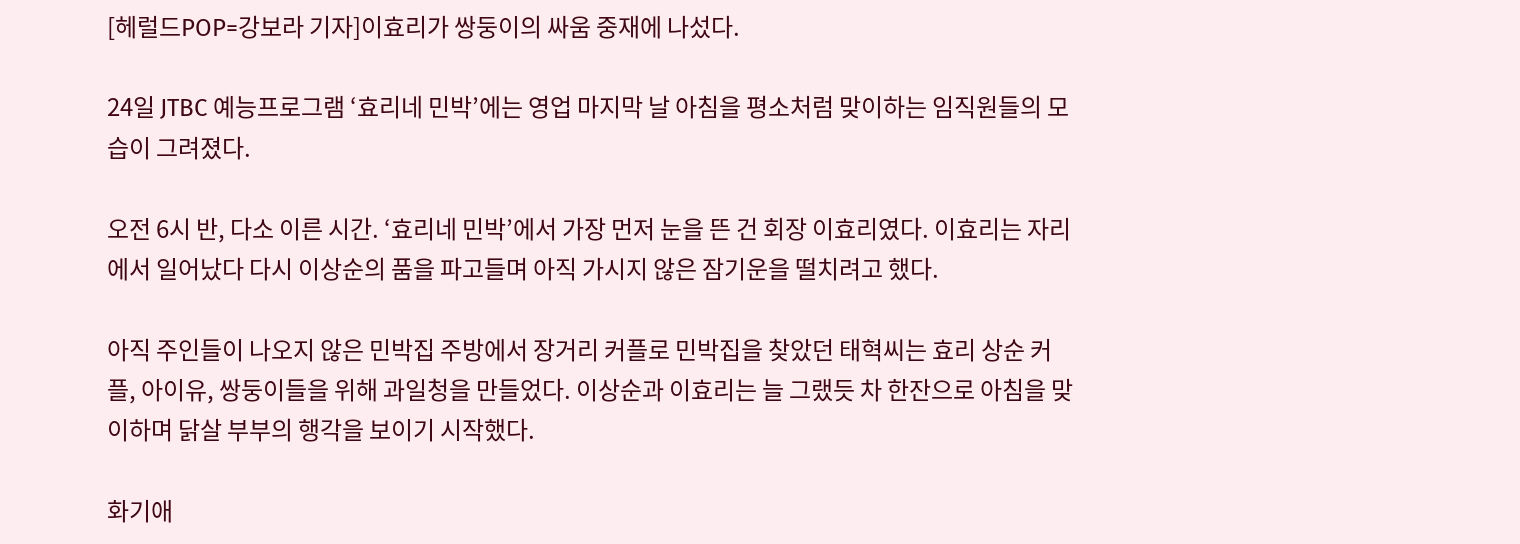[헤럴드POP=강보라 기자]이효리가 쌍둥이의 싸움 중재에 나섰다.

24일 JTBC 예능프로그램 ‘효리네 민박’에는 영업 마지막 날 아침을 평소처럼 맞이하는 임직원들의 모습이 그려졌다.

오전 6시 반, 다소 이른 시간. ‘효리네 민박’에서 가장 먼저 눈을 뜬 건 회장 이효리였다. 이효리는 자리에서 일어났다 다시 이상순의 품을 파고들며 아직 가시지 않은 잠기운을 떨치려고 했다.

아직 주인들이 나오지 않은 민박집 주방에서 장거리 커플로 민박집을 찾았던 태혁씨는 효리 상순 커플, 아이유, 쌍둥이들을 위해 과일청을 만들었다. 이상순과 이효리는 늘 그랬듯 차 한잔으로 아침을 맞이하며 닭살 부부의 행각을 보이기 시작했다.

화기애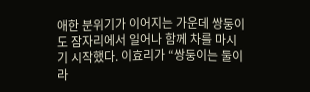애한 분위기가 이어지는 가운데 쌍둥이도 잠자리에서 일어나 함께 차를 마시기 시작했다. 이효리가 “쌍둥이는 둘이라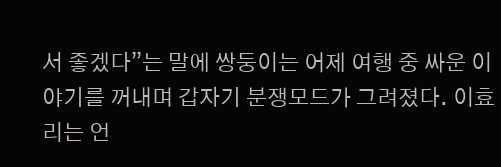서 좋겠다”는 말에 쌍둥이는 어제 여행 중 싸운 이야기를 꺼내며 갑자기 분쟁모드가 그려졌다. 이효리는 언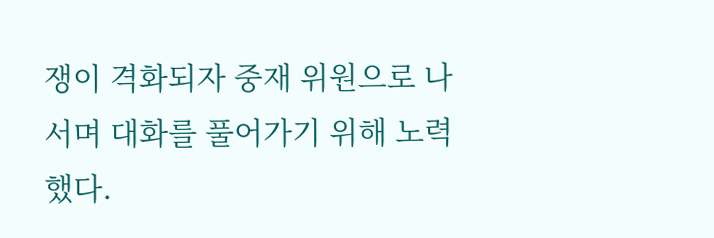쟁이 격화되자 중재 위원으로 나서며 대화를 풀어가기 위해 노력했다.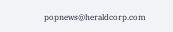popnews@heraldcorp.com